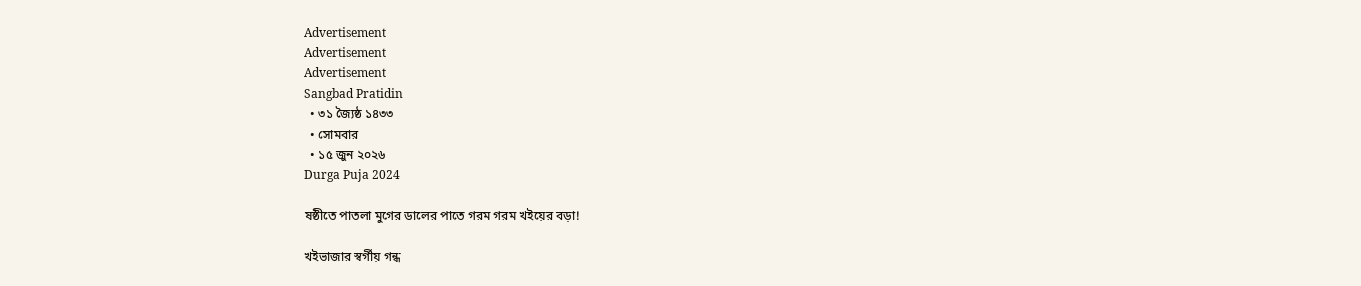Advertisement
Advertisement
Advertisement
Sangbad Pratidin
  • ৩১ জ্যৈষ্ঠ ১৪৩৩
  • সোমবার
  • ১৫ জুন ২০২৬
Durga Puja 2024

ষষ্ঠীতে পাতলা মুগের ডালের পাতে গরম গরম খইয়ের বড়া!

খইভাজার স্বর্গীয় গন্ধ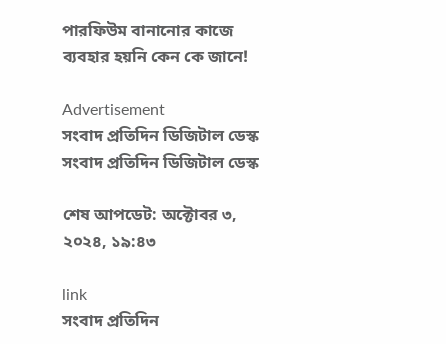পারফিউম বানানোর কাজে ব্যবহার হয়নি কেন কে জানে!

Advertisement
সংবাদ প্রতিদিন ডিজিটাল ডেস্ক
সংবাদ প্রতিদিন ডিজিটাল ডেস্ক

শেষ আপডেট: অক্টোবর ৩, ২০২৪, ১৯:৪৩

link
সংবাদ প্রতিদিন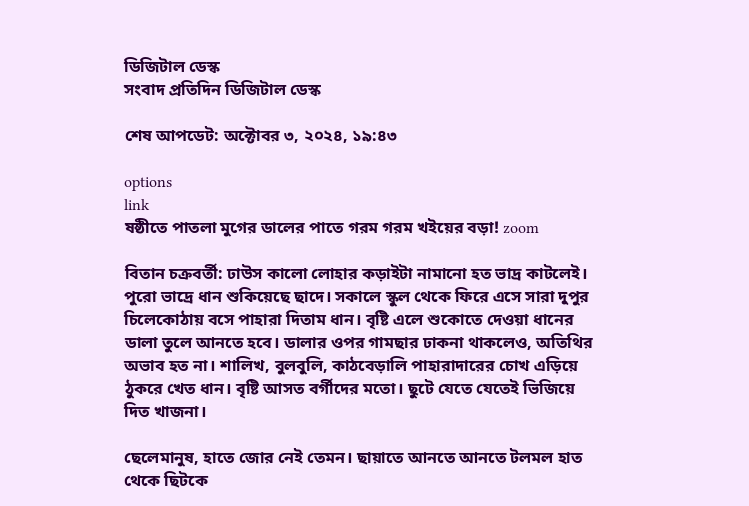ডিজিটাল ডেস্ক
সংবাদ প্রতিদিন ডিজিটাল ডেস্ক

শেষ আপডেট: অক্টোবর ৩, ২০২৪, ১৯:৪৩

options
link
ষষ্ঠীতে পাতলা মুগের ডালের পাতে গরম গরম খইয়ের বড়া! zoom

বিতান চক্রবর্তী: ঢাউস কালো লোহার কড়াইটা নামানো হত ভাদ্র কাটলেই। পুরো ভাদ্রে ধান শুকিয়েছে ছাদে। সকালে স্কুল থেকে ফিরে এসে সারা দুপুর চিলেকোঠায় বসে পাহারা দিতাম ধান। বৃষ্টি এলে শুকোতে দেওয়া ধানের ডালা তুলে আনতে হবে। ডালার ওপর গামছার ঢাকনা থাকলেও, অতিথির অভাব হত না। শালিখ, বুলবুলি, কাঠবেড়ালি পাহারাদারের চোখ এড়িয়ে ঠুকরে খেত ধান। বৃষ্টি আসত বর্গীদের মতো। ছুটে যেতে যেতেই ভিজিয়ে দিত খাজনা।

ছেলেমানুষ, হাতে জোর নেই তেমন। ছায়াতে আনতে আনতে টলমল হাত থেকে ছিটকে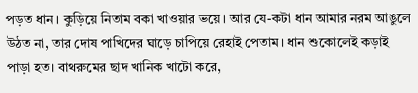পড়ত ধান। কুড়িয়ে নিতাম বকা খাওয়ার ভয়ে। আর যে-কটা ধান আমার নরম আঙুলে উঠত না, তার দোষ পাখিদের ঘাড়ে চাপিয়ে রেহাই পেতাম। ধান শুকোলেই কড়াই পাড়া হত। বাথরুমের ছাদ খানিক খাটো করে,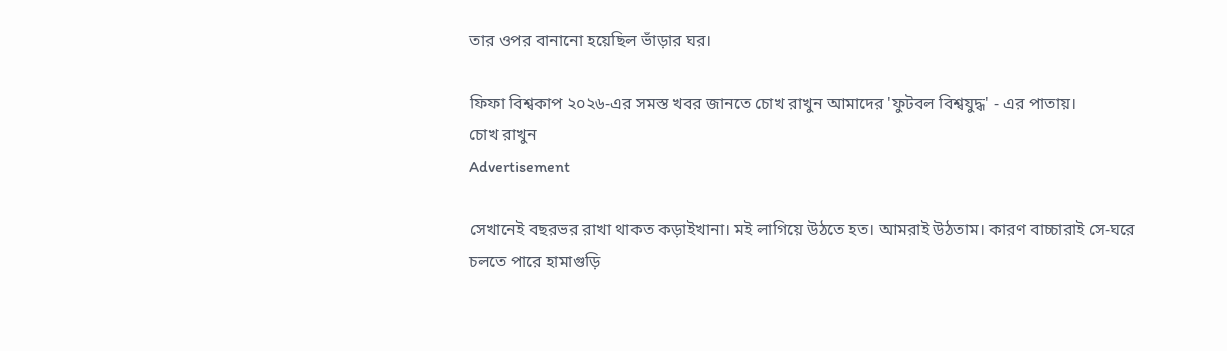তার ওপর বানানো হয়েছিল ভাঁড়ার ঘর।

ফিফা বিশ্বকাপ ২০২৬-এর সমস্ত খবর জানতে চোখ রাখুন আমাদের 'ফুটবল বিশ্বযুদ্ধ' - এর পাতায়।
চোখ রাখুন
Advertisement

সেখানেই বছরভর রাখা থাকত কড়াইখানা। মই লাগিয়ে উঠতে হত। আমরাই উঠতাম। কারণ বাচ্চারাই সে-ঘরে চলতে পারে হামাগুড়ি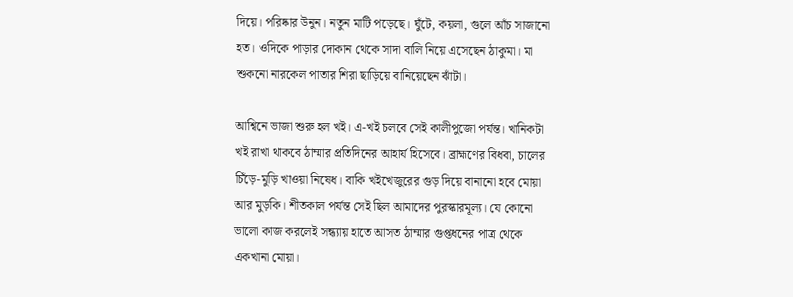দিয়ে। পরিষ্কার উনুন। নতুন মাটি পড়েছে। ঘুঁটে, কয়লা, গুলে আঁচ সাজানো হত। ওদিকে পাড়ার দোকান থেকে সাদা বালি নিয়ে এসেছেন ঠাকুমা। মা শুকনো নারকেল পাতার শিরা ছাড়িয়ে বানিয়েছেন ঝাঁটা।

আশ্বিনে ভাজা শুরু হল খই। এ-খই চলবে সেই কালীপুজো পর্যন্ত। খানিকটা খই রাখা থাকবে ঠাম্মার প্রতিদিনের আহার্য হিসেবে। ব্রাহ্মণের বিধবা, চালের চিঁড়ে-মুড়ি খাওয়া নিষেধ। বাকি খইখেজুরের গুড় দিয়ে বানানো হবে মোয়া আর মুড়কি। শীতকাল পর্যন্ত সেই ছিল আমাদের পুরস্কারমূল্য। যে কোনো ভালো কাজ করলেই সন্ধ্যায় হাতে আসত ঠাম্মার গুপ্তধনের পাত্র থেকে একখানা মোয়া।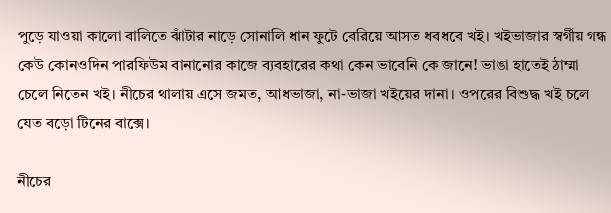পুড়ে যাওয়া কালো বালিতে ঝাঁটার নাড়ে সোনালি ধান ফুটে বেরিয়ে আসত ধবধবে খই। খইভাজার স্বর্গীয় গন্ধ কেউ কোনওদিন পারফিউম বানানোর কাজে ব্যবহারের কথা কেন ভাবেনি কে জানে! ভাঙা হাতেই ঠাম্মা চেলে নিতেন খই। নীচের থালায় এসে জমত, আধভাজা, না-ভাজা খইয়ের দানা। ওপরের বিশুদ্ধ খই চলে যেত বড়ো টিনের বাক্সে।

নীচের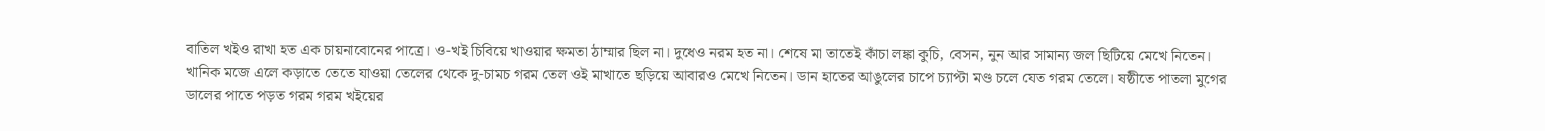বাতিল খইও রাখা হত এক চায়নাবোনের পাত্রে। ও-খই চিবিয়ে খাওয়ার ক্ষমতা ঠাম্মার ছিল না। দুধেও নরম হত না। শেষে মা তাতেই কাঁচা লঙ্কা কুচি, বেসন, নুন আর সামান্য জল ছিটিয়ে মেখে নিতেন। খানিক মজে এলে কড়াতে তেতে যাওয়া তেলের থেকে দু-চামচ গরম তেল ওই মাখাতে ছড়িয়ে আবারও মেখে নিতেন। ডান হাতের আঙুলের চাপে চ্যাপ্টা মণ্ড চলে যেত গরম তেলে। ষষ্ঠীতে পাতলা মুগের ডালের পাতে পড়ত গরম গরম খইয়ের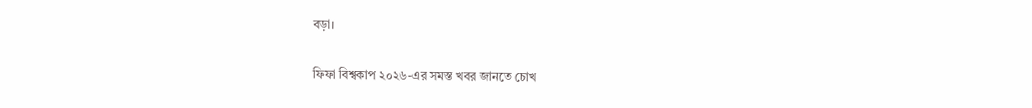বড়া।

ফিফা বিশ্বকাপ ২০২৬-এর সমস্ত খবর জানতে চোখ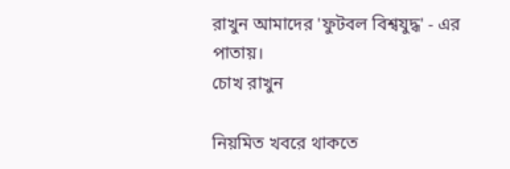রাখুন আমাদের 'ফুটবল বিশ্বযুদ্ধ' - এর পাতায়।
চোখ রাখুন

নিয়মিত খবরে থাকতে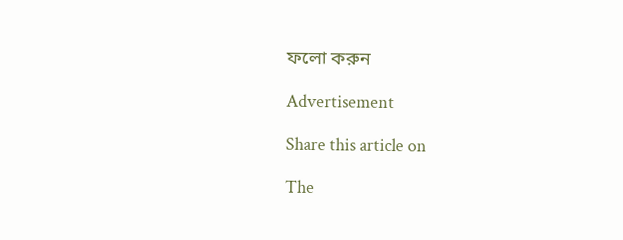ফলো করুন

Advertisement

Share this article on

The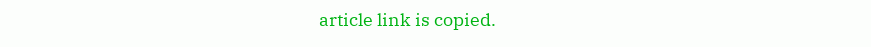article link is copied.